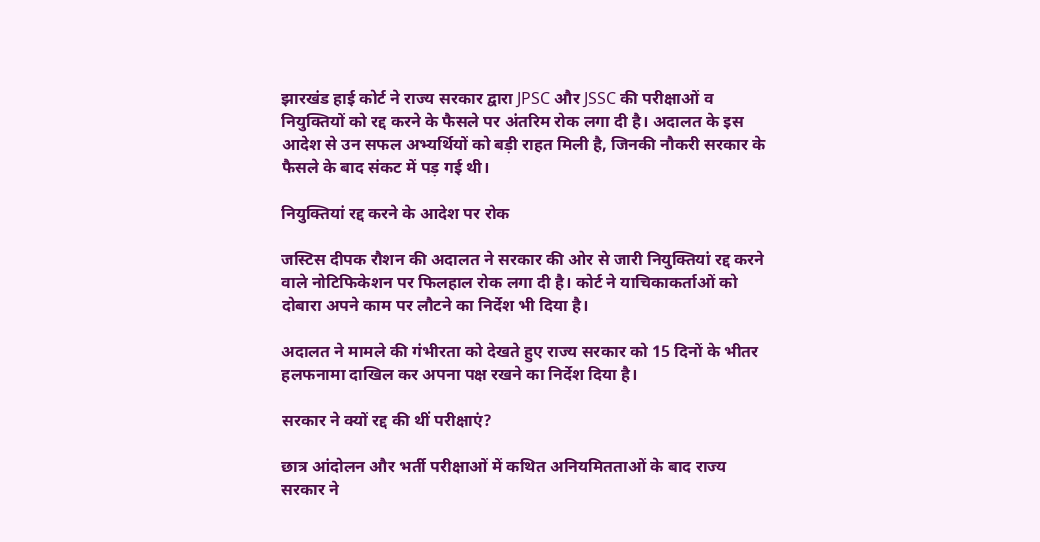झारखंड हाई कोर्ट ने राज्य सरकार द्वारा JPSC और JSSC की परीक्षाओं व नियुक्तियों को रद्द करने के फैसले पर अंतरिम रोक लगा दी है। अदालत के इस आदेश से उन सफल अभ्यर्थियों को बड़ी राहत मिली है, जिनकी नौकरी सरकार के फैसले के बाद संकट में पड़ गई थी।

नियुक्तियां रद्द करने के आदेश पर रोक

जस्टिस दीपक रौशन की अदालत ने सरकार की ओर से जारी नियुक्तियां रद्द करने वाले नोटिफिकेशन पर फिलहाल रोक लगा दी है। कोर्ट ने याचिकाकर्ताओं को दोबारा अपने काम पर लौटने का निर्देश भी दिया है।

अदालत ने मामले की गंभीरता को देखते हुए राज्य सरकार को 15 दिनों के भीतर हलफनामा दाखिल कर अपना पक्ष रखने का निर्देश दिया है।

सरकार ने क्यों रद्द की थीं परीक्षाएं?

छात्र आंदोलन और भर्ती परीक्षाओं में कथित अनियमितताओं के बाद राज्य सरकार ने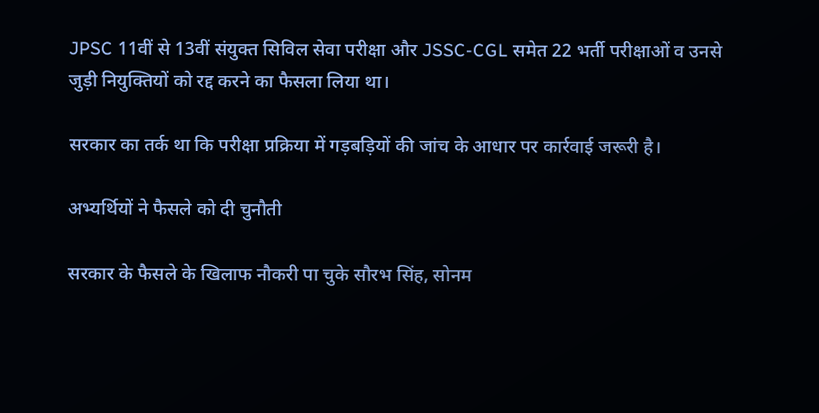JPSC 11वीं से 13वीं संयुक्त सिविल सेवा परीक्षा और JSSC-CGL समेत 22 भर्ती परीक्षाओं व उनसे जुड़ी नियुक्तियों को रद्द करने का फैसला लिया था।

सरकार का तर्क था कि परीक्षा प्रक्रिया में गड़बड़ियों की जांच के आधार पर कार्रवाई जरूरी है।

अभ्यर्थियों ने फैसले को दी चुनौती

सरकार के फैसले के खिलाफ नौकरी पा चुके सौरभ सिंह, सोनम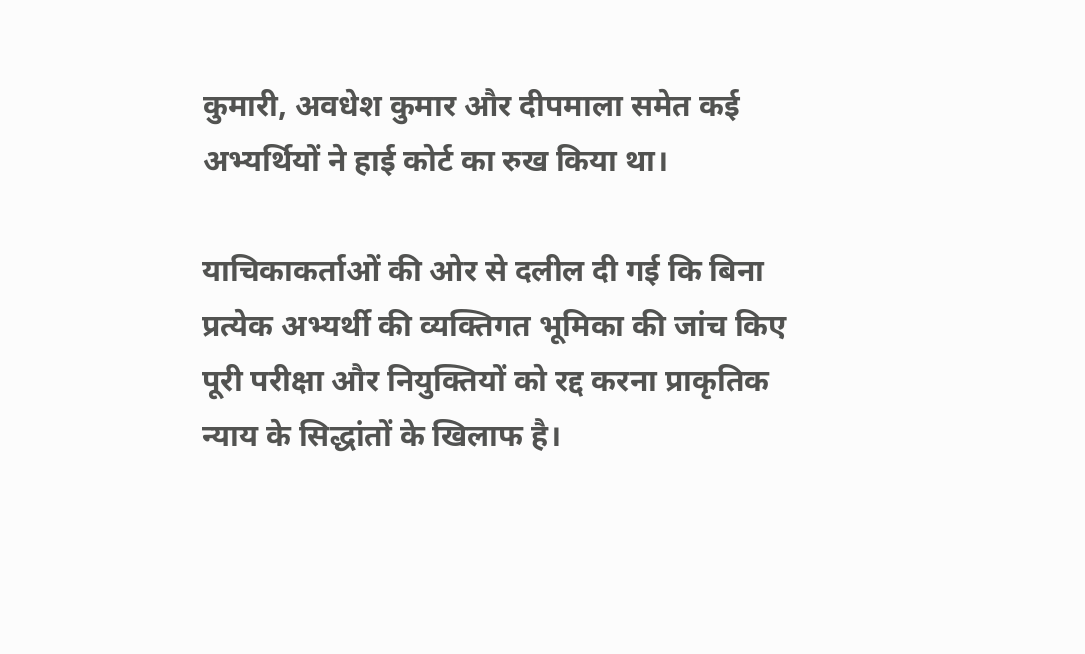कुमारी, अवधेश कुमार और दीपमाला समेत कई अभ्यर्थियों ने हाई कोर्ट का रुख किया था।

याचिकाकर्ताओं की ओर से दलील दी गई कि बिना प्रत्येक अभ्यर्थी की व्यक्तिगत भूमिका की जांच किए पूरी परीक्षा और नियुक्तियों को रद्द करना प्राकृतिक न्याय के सिद्धांतों के खिलाफ है।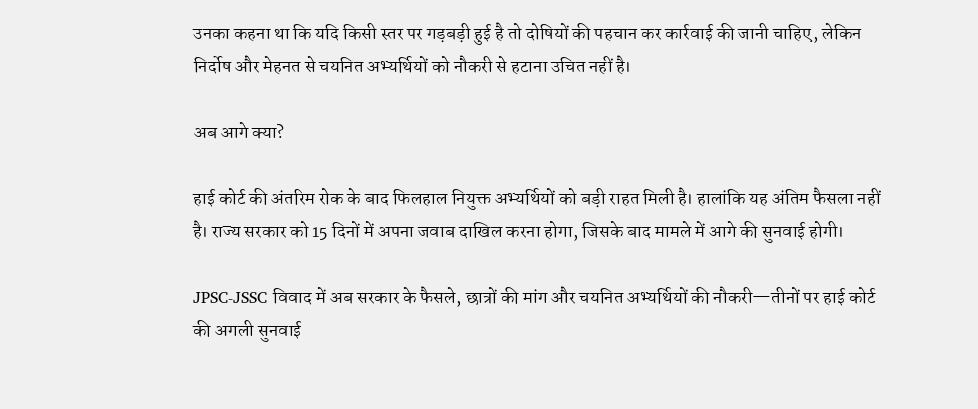उनका कहना था कि यदि किसी स्तर पर गड़बड़ी हुई है तो दोषियों की पहचान कर कार्रवाई की जानी चाहिए, लेकिन निर्दोष और मेहनत से चयनित अभ्यर्थियों को नौकरी से हटाना उचित नहीं है।

अब आगे क्या?

हाई कोर्ट की अंतरिम रोक के बाद फिलहाल नियुक्त अभ्यर्थियों को बड़ी राहत मिली है। हालांकि यह अंतिम फैसला नहीं है। राज्य सरकार को 15 दिनों में अपना जवाब दाखिल करना होगा, जिसके बाद मामले में आगे की सुनवाई होगी।

JPSC-JSSC विवाद में अब सरकार के फैसले, छात्रों की मांग और चयनित अभ्यर्थियों की नौकरी—तीनों पर हाई कोर्ट की अगली सुनवाई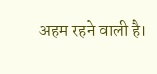अहम रहने वाली है।